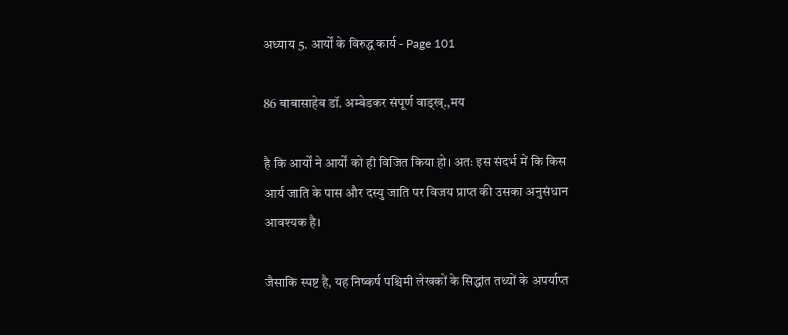अध्याय 5. आर्यों के विरुद्ध कार्य - Page 101

86 बाबासाहेब डॉ. अम्बेडकर संपूर्ण वाड्ख्.,मय

है कि आर्यों ने आर्यों को ही विजित किया हो। अतः इस संदर्भ में कि किस आर्य जाति के पास और दस्यु जाति पर विजय प्राप्त की उसका अनुसंधान आवश्यक है।

जैसाकि स्पष्ट है, यह निष्कर्ष पश्चिमी लेखकों के सिद्धांत तथ्यों के अपर्याप्त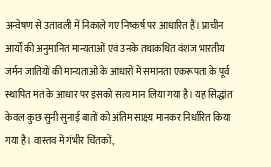अन्वेषण से उतावली में निकाले गए निष्कर्ष पर आधारित हैं। प्राचीन आर्यों की अनुमानित मान्यताओं एवं उनके तथाकथित वंशज भारतीय जर्मन जातियों की मान्यताओं के आधारों में समानता एकरूपता के पूर्व स्थापित मत के आधार पर इसको सत्य मान लिया गया है। यह सिद्धांत केवल कुछ सुनी सुनाई बातों को अंतिम साक्ष्य मानकर निर्धारित किया गया है। वास्तव में गंभीर चिंतकों,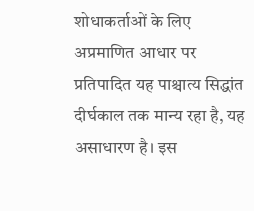शोधाकर्ताओं के लिए अप्रमाणित आधार पर प्रतिपादित यह पाश्चात्य सिद्धांत दीर्घकाल तक मान्य रहा है, यह असाधारण है। इस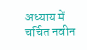अध्याय में चर्चित नवीन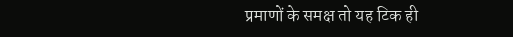प्रमाणों के समक्ष तो यह टिक ही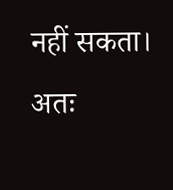नहीं सकता। अतः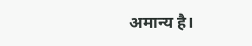अमान्य है।